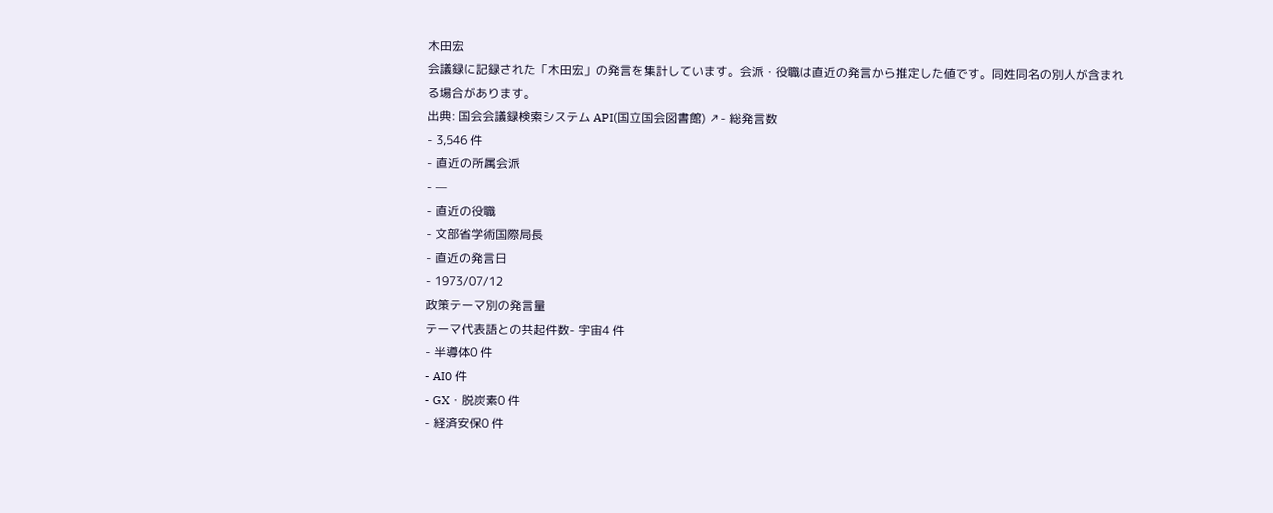木田宏
会議録に記録された「木田宏」の発言を集計しています。会派・役職は直近の発言から推定した値です。同姓同名の別人が含まれる場合があります。
出典: 国会会議録検索システム API(国立国会図書館) ↗- 総発言数
- 3,546 件
- 直近の所属会派
- —
- 直近の役職
- 文部省学術国際局長
- 直近の発言日
- 1973/07/12
政策テーマ別の発言量
テーマ代表語との共起件数- 宇宙4 件
- 半導体0 件
- AI0 件
- GX・脱炭素0 件
- 経済安保0 件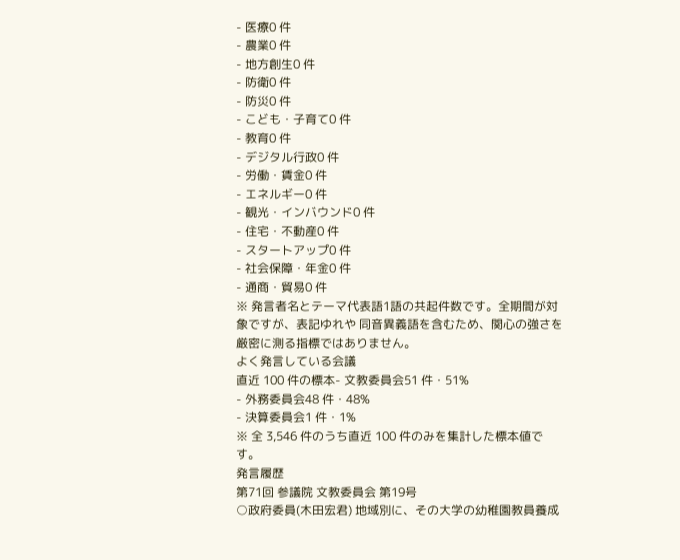- 医療0 件
- 農業0 件
- 地方創生0 件
- 防衛0 件
- 防災0 件
- こども・子育て0 件
- 教育0 件
- デジタル行政0 件
- 労働・賃金0 件
- エネルギー0 件
- 観光・インバウンド0 件
- 住宅・不動産0 件
- スタートアップ0 件
- 社会保障・年金0 件
- 通商・貿易0 件
※ 発言者名とテーマ代表語1語の共起件数です。全期間が対象ですが、表記ゆれや 同音異義語を含むため、関心の強さを厳密に測る指標ではありません。
よく発言している会議
直近 100 件の標本- 文教委員会51 件・51%
- 外務委員会48 件・48%
- 決算委員会1 件・1%
※ 全 3,546 件のうち直近 100 件のみを集計した標本値です。
発言履歴
第71回 参議院 文教委員会 第19号
○政府委員(木田宏君) 地域別に、その大学の幼稚園教員養成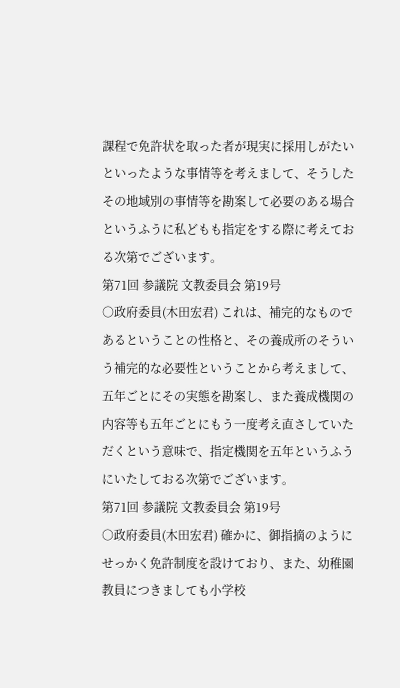課程で免許状を取った者が現実に採用しがたいといったような事情等を考えまして、そうしたその地域別の事情等を勘案して必要のある場合というふうに私どもも指定をする際に考えておる次第でございます。
第71回 参議院 文教委員会 第19号
○政府委員(木田宏君) これは、補完的なものであるということの性格と、その養成所のそういう補完的な必要性ということから考えまして、五年ごとにその実態を勘案し、また養成機関の内容等も五年ごとにもう一度考え直さしていただくという意味で、指定機関を五年というふうにいたしておる次第でございます。
第71回 参議院 文教委員会 第19号
○政府委員(木田宏君) 確かに、御指摘のようにせっかく免許制度を設けており、また、幼稚園教員につきましても小学校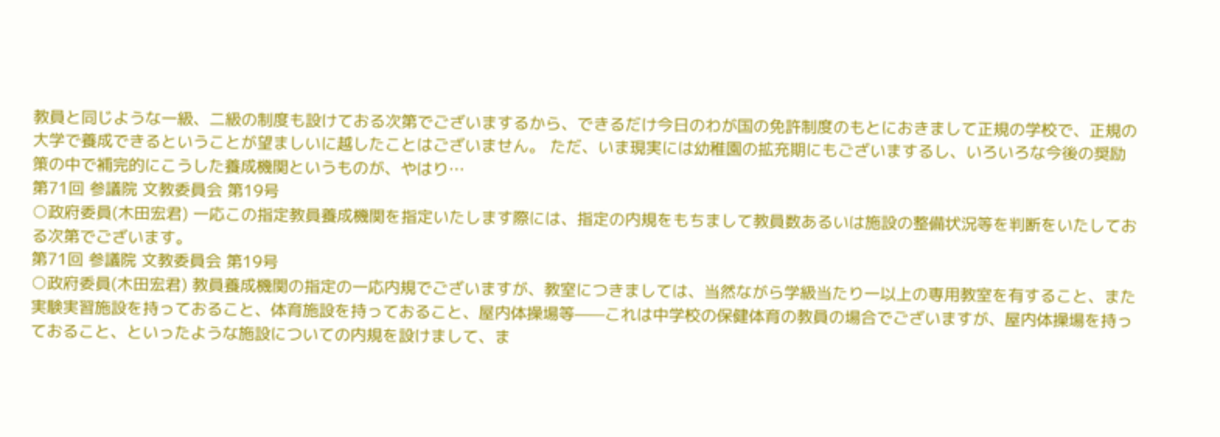教員と同じような一級、二級の制度も設けておる次第でございまするから、できるだけ今日のわが国の免許制度のもとにおきまして正規の学校で、正規の大学で養成できるということが望ましいに越したことはございません。 ただ、いま現実には幼稚園の拡充期にもございまするし、いろいろな今後の奨励策の中で補完的にこうした養成機関というものが、やはり…
第71回 参議院 文教委員会 第19号
○政府委員(木田宏君) 一応この指定教員養成機関を指定いたします際には、指定の内規をもちまして教員数あるいは施設の整備状況等を判断をいたしておる次第でございます。
第71回 参議院 文教委員会 第19号
○政府委員(木田宏君) 教員養成機関の指定の一応内規でございますが、教室につきましては、当然ながら学級当たり一以上の専用教室を有すること、また実験実習施設を持っておること、体育施設を持っておること、屋内体操場等——これは中学校の保健体育の教員の場合でございますが、屋内体操場を持っておること、といったような施設についての内規を設けまして、ま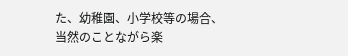た、幼稚園、小学校等の場合、当然のことながら楽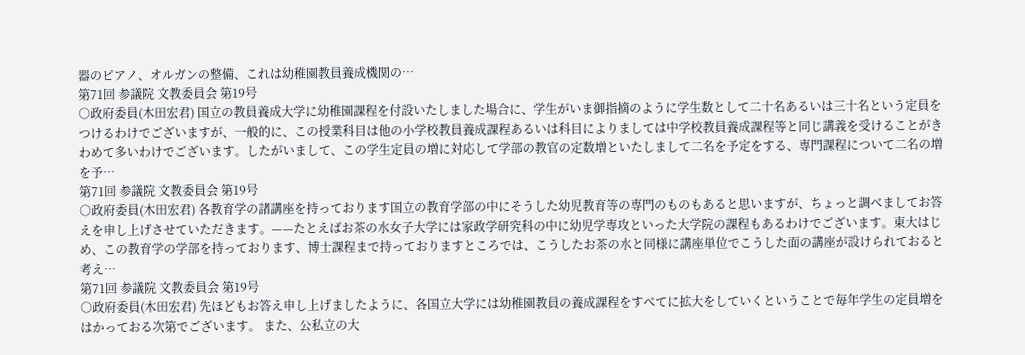器のピアノ、オルガンの整備、これは幼稚園教員養成機関の…
第71回 参議院 文教委員会 第19号
○政府委員(木田宏君) 国立の教員養成大学に幼稚園課程を付設いたしました場合に、学生がいま御指摘のように学生数として二十名あるいは三十名という定員をつけるわけでございますが、一般的に、この授業科目は他の小学校教員養成課程あるいは科目によりましては中学校教員養成課程等と同じ講義を受けることがきわめて多いわけでございます。したがいまして、この学生定員の増に対応して学部の教官の定数増といたしまして二名を予定をする、専門課程について二名の増を予…
第71回 参議院 文教委員会 第19号
○政府委員(木田宏君) 各教育学の諸講座を持っております国立の教育学部の中にそうした幼児教育等の専門のものもあると思いますが、ちょっと調べましてお答えを申し上げさせていただきます。——たとえばお茶の水女子大学には家政学研究科の中に幼児学専攻といった大学院の課程もあるわけでございます。東大はじめ、この教育学の学部を持っております、博士課程まで持っておりますところでは、こうしたお茶の水と同様に講座単位でこうした面の講座が設けられておると考え…
第71回 参議院 文教委員会 第19号
○政府委員(木田宏君) 先ほどもお答え申し上げましたように、各国立大学には幼稚園教員の養成課程をすべてに拡大をしていくということで毎年学生の定員増をはかっておる次第でございます。 また、公私立の大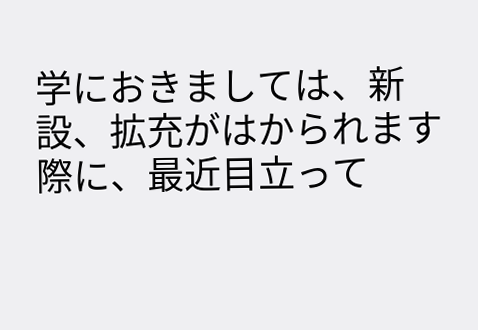学におきましては、新設、拡充がはかられます際に、最近目立って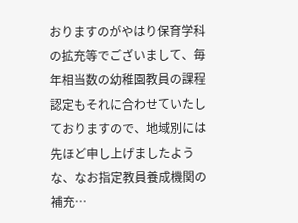おりますのがやはり保育学科の拡充等でございまして、毎年相当数の幼稚園教員の課程認定もそれに合わせていたしておりますので、地域別には先ほど申し上げましたような、なお指定教員養成機関の補充…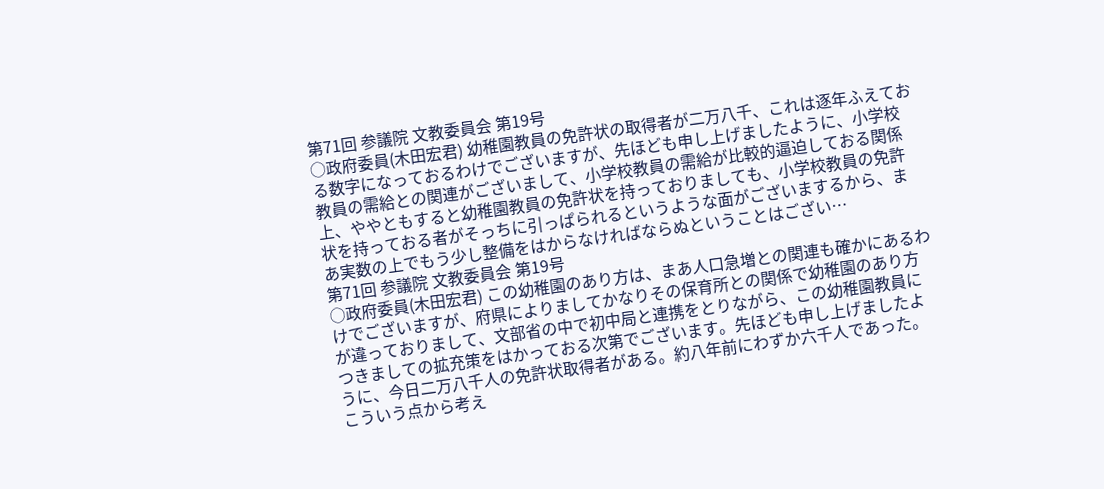第71回 参議院 文教委員会 第19号
○政府委員(木田宏君) 幼稚園教員の免許状の取得者が二万八千、これは逐年ふえておる数字になっておるわけでございますが、先ほども申し上げましたように、小学校教員の需給との関連がございまして、小学校教員の需給が比較的逼迫しておる関係上、ややともすると幼稚園教員の免許状を持っておりましても、小学校教員の免許状を持っておる者がそっちに引っぱられるというような面がございまするから、まあ実数の上でもう少し整備をはからなければならぬということはござい…
第71回 参議院 文教委員会 第19号
○政府委員(木田宏君) この幼稚園のあり方は、まあ人口急増との関連も確かにあるわけでございますが、府県によりましてかなりその保育所との関係で幼稚園のあり方が違っておりまして、文部省の中で初中局と連携をとりながら、この幼稚園教員につきましての拡充策をはかっておる次第でございます。先ほども申し上げましたように、今日二万八千人の免許状取得者がある。約八年前にわずか六千人であった。こういう点から考え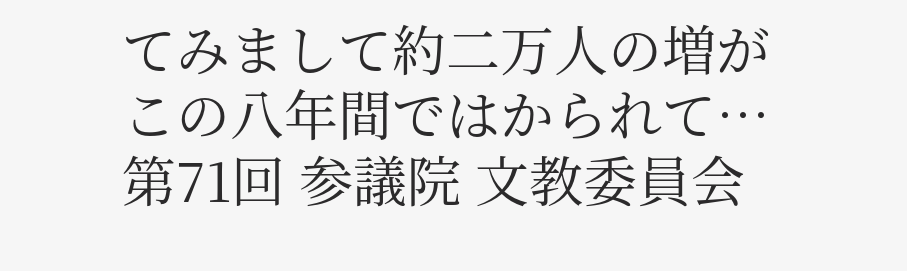てみまして約二万人の増がこの八年間ではかられて…
第71回 参議院 文教委員会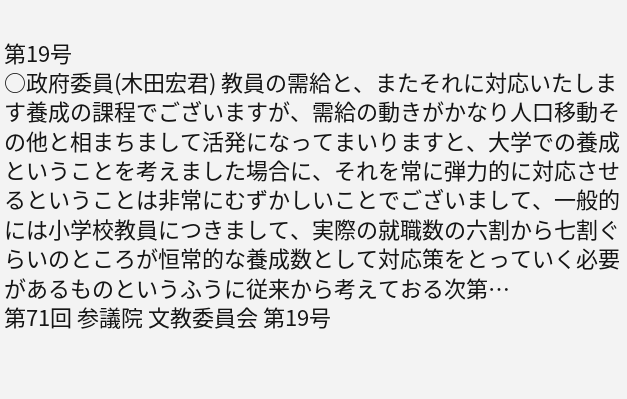第19号
○政府委員(木田宏君) 教員の需給と、またそれに対応いたします養成の課程でございますが、需給の動きがかなり人口移動その他と相まちまして活発になってまいりますと、大学での養成ということを考えました場合に、それを常に弾力的に対応させるということは非常にむずかしいことでございまして、一般的には小学校教員につきまして、実際の就職数の六割から七割ぐらいのところが恒常的な養成数として対応策をとっていく必要があるものというふうに従来から考えておる次第…
第71回 参議院 文教委員会 第19号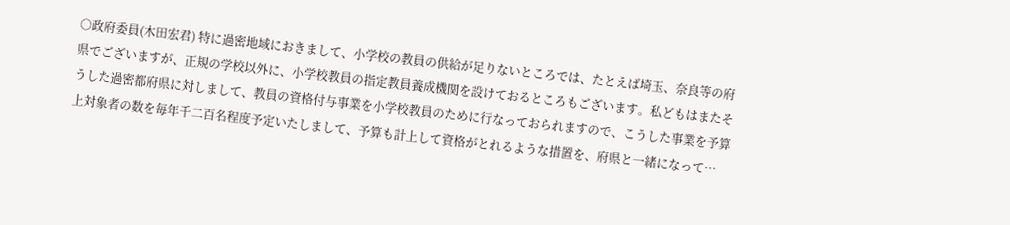○政府委員(木田宏君) 特に過密地域におきまして、小学校の教員の供給が足りないところでは、たとえば埼玉、奈良等の府県でございますが、正規の学校以外に、小学校教員の指定教員養成機関を設けておるところもございます。私どもはまたそうした過密都府県に対しまして、教員の資格付与事業を小学校教員のために行なっておられますので、こうした事業を予算上対象者の数を毎年千二百名程度予定いたしまして、予算も計上して資格がとれるような措置を、府県と一緒になって…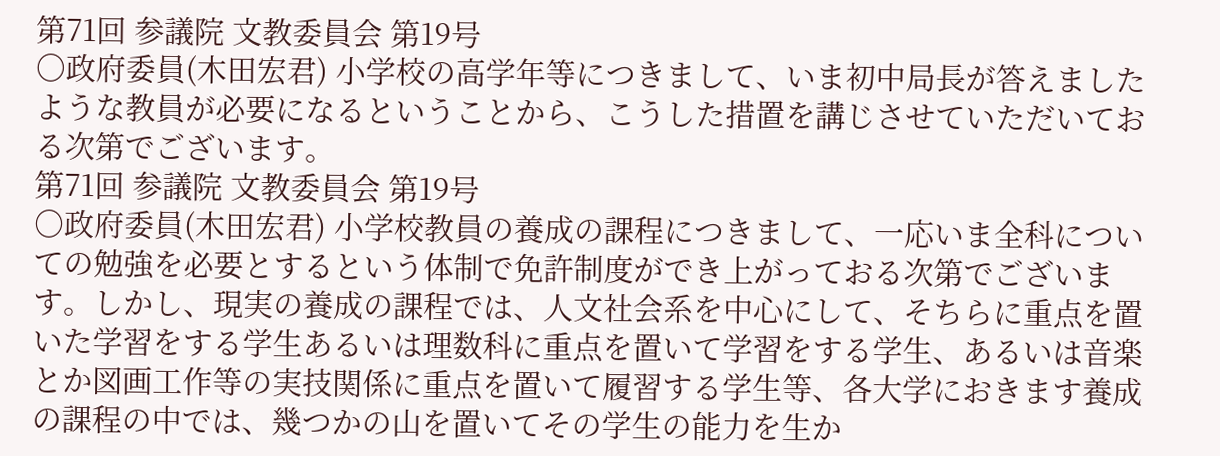第71回 参議院 文教委員会 第19号
○政府委員(木田宏君) 小学校の高学年等につきまして、いま初中局長が答えましたような教員が必要になるということから、こうした措置を講じさせていただいておる次第でございます。
第71回 参議院 文教委員会 第19号
○政府委員(木田宏君) 小学校教員の養成の課程につきまして、一応いま全科についての勉強を必要とするという体制で免許制度ができ上がっておる次第でございます。しかし、現実の養成の課程では、人文社会系を中心にして、そちらに重点を置いた学習をする学生あるいは理数科に重点を置いて学習をする学生、あるいは音楽とか図画工作等の実技関係に重点を置いて履習する学生等、各大学におきます養成の課程の中では、幾つかの山を置いてその学生の能力を生か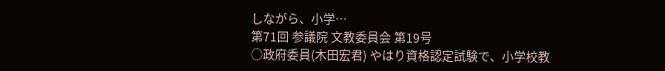しながら、小学…
第71回 参議院 文教委員会 第19号
○政府委員(木田宏君) やはり資格認定試験で、小学校教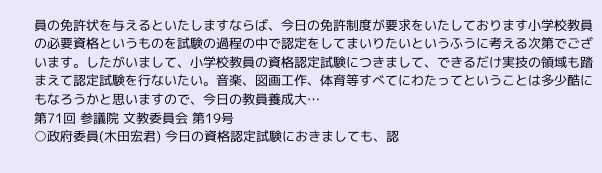員の免許状を与えるといたしますならば、今日の免許制度が要求をいたしております小学校教員の必要資格というものを試験の過程の中で認定をしてまいりたいというふうに考える次第でございます。したがいまして、小学校教員の資格認定試験につきまして、できるだけ実技の領域も踏まえて認定試験を行ないたい。音楽、図画工作、体育等すべてにわたってということは多少酷にもなろうかと思いますので、今日の教員養成大…
第71回 参議院 文教委員会 第19号
○政府委員(木田宏君) 今日の資格認定試験におきましても、認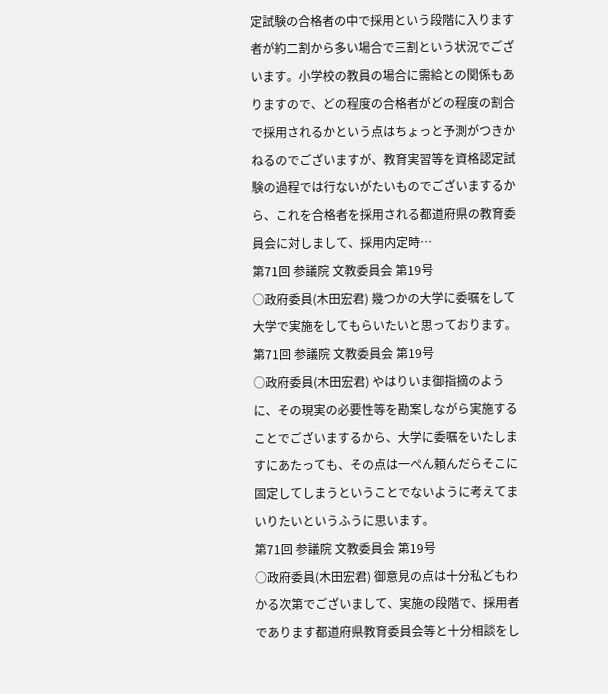定試験の合格者の中で採用という段階に入ります者が約二割から多い場合で三割という状況でございます。小学校の教員の場合に需給との関係もありますので、どの程度の合格者がどの程度の割合で採用されるかという点はちょっと予測がつきかねるのでございますが、教育実習等を資格認定試験の過程では行ないがたいものでございまするから、これを合格者を採用される都道府県の教育委員会に対しまして、採用内定時…
第71回 参議院 文教委員会 第19号
○政府委員(木田宏君) 幾つかの大学に委嘱をして大学で実施をしてもらいたいと思っております。
第71回 参議院 文教委員会 第19号
○政府委員(木田宏君) やはりいま御指摘のように、その現実の必要性等を勘案しながら実施することでございまするから、大学に委嘱をいたしますにあたっても、その点は一ぺん頼んだらそこに固定してしまうということでないように考えてまいりたいというふうに思います。
第71回 参議院 文教委員会 第19号
○政府委員(木田宏君) 御意見の点は十分私どもわかる次第でございまして、実施の段階で、採用者であります都道府県教育委員会等と十分相談をし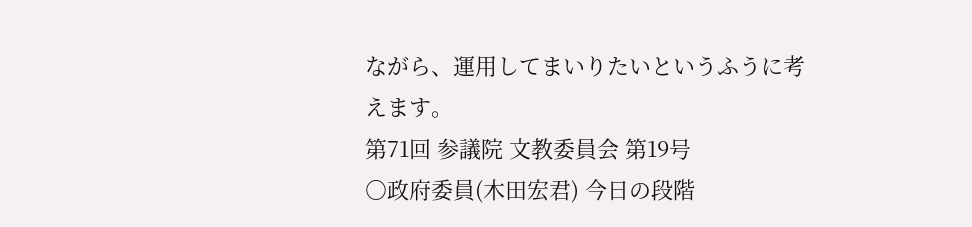ながら、運用してまいりたいというふうに考えます。
第71回 参議院 文教委員会 第19号
○政府委員(木田宏君) 今日の段階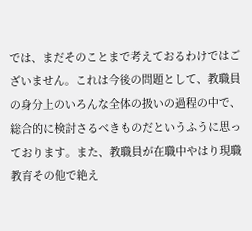では、まだそのことまで考えておるわけではございません。これは今後の問題として、教職員の身分上のいろんな全体の扱いの過程の中で、総合的に検討さるべきものだというふうに思っております。また、教職員が在職中やはり現職教育その他で絶え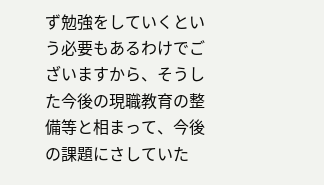ず勉強をしていくという必要もあるわけでございますから、そうした今後の現職教育の整備等と相まって、今後の課題にさしていた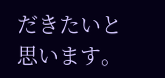だきたいと思います。